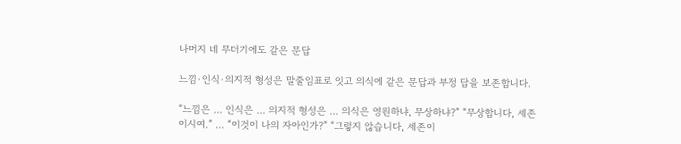나머지 네 무더기에도 같은 문답

느낌·인식·의지적 형성은 말줄임표로 잇고 의식에 같은 문답과 부정 답을 보존합니다.

“느낌은 … 인식은 … 의지적 형성은 … 의식은 영원하냐, 무상하냐?” “무상합니다, 세존이시여.” … “이것이 나의 자아인가?” “그렇지 않습니다, 세존이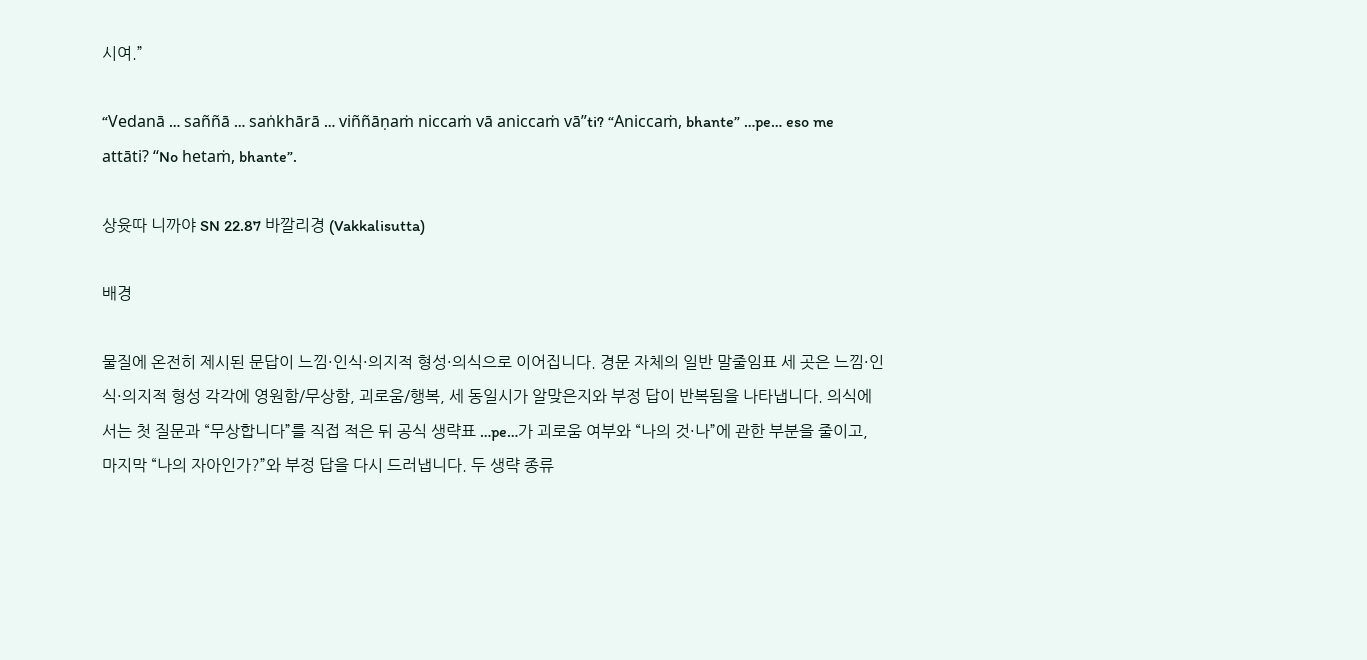시여.”

“Vedanā … saññā … saṅkhārā … viññāṇaṁ niccaṁ vā aniccaṁ vā”ti? “Aniccaṁ, bhante” …pe… eso me attāti? “No hetaṁ, bhante”.

상윳따 니까야 SN 22.87 바깔리경 (Vakkalisutta)

배경

물질에 온전히 제시된 문답이 느낌·인식·의지적 형성·의식으로 이어집니다. 경문 자체의 일반 말줄임표 세 곳은 느낌·인식·의지적 형성 각각에 영원함/무상함, 괴로움/행복, 세 동일시가 알맞은지와 부정 답이 반복됨을 나타냅니다. 의식에서는 첫 질문과 “무상합니다”를 직접 적은 뒤 공식 생략표 …pe…가 괴로움 여부와 “나의 것·나”에 관한 부분을 줄이고, 마지막 “나의 자아인가?”와 부정 답을 다시 드러냅니다. 두 생략 종류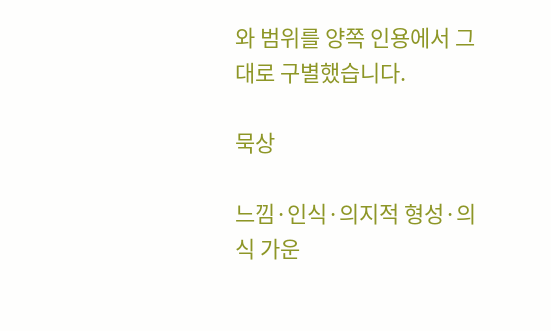와 범위를 양쪽 인용에서 그대로 구별했습니다.

묵상

느낌·인식·의지적 형성·의식 가운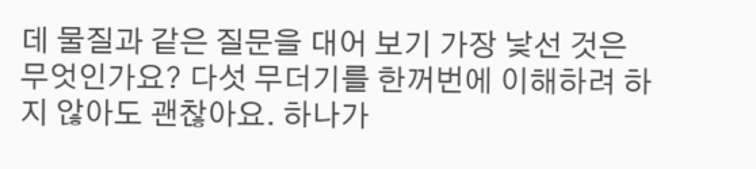데 물질과 같은 질문을 대어 보기 가장 낯선 것은 무엇인가요? 다섯 무더기를 한꺼번에 이해하려 하지 않아도 괜찮아요. 하나가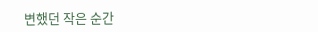변했던 작은 순간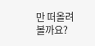만 떠올려 볼까요?